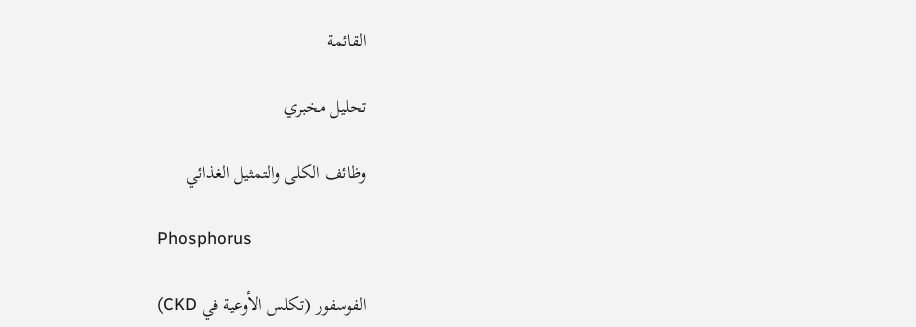القائمة

تحليل مخبري

وظائف الكلى والتمثيل الغذائي

Phosphorus

الفوسفور (تكلس الأوعية في CKD)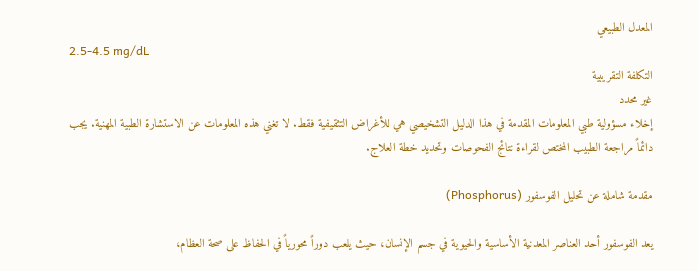المعدل الطبيعي
2.5-4.5 mg/dL
التكلفة التقريبية
غير محدد
إخلاء مسؤولية طبي المعلومات المقدمة في هذا الدليل التشخيصي هي للأغراض التثقيفية فقط. لا تغني هذه المعلومات عن الاستشارة الطبية المهنية. يجب دائماً مراجعة الطبيب المختص لقراءة نتائج الفحوصات وتحديد خطة العلاج.

مقدمة شاملة عن تحليل الفوسفور (Phosphorus)

يعد الفوسفور أحد العناصر المعدنية الأساسية والحيوية في جسم الإنسان، حيث يلعب دوراً محورياً في الحفاظ على صحة العظام،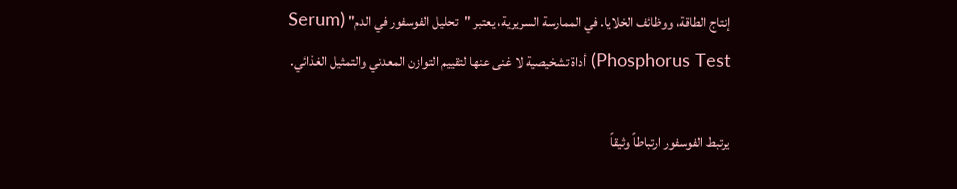إنتاج الطاقة، ووظائف الخلايا. في الممارسة السريرية، يعتبر "تحليل الفوسفور في الدم" (Serum Phosphorus Test) أداة تشخيصية لا غنى عنها لتقييم التوازن المعدني والتمثيل الغذائي.

يرتبط الفوسفور ارتباطاً وثيقاً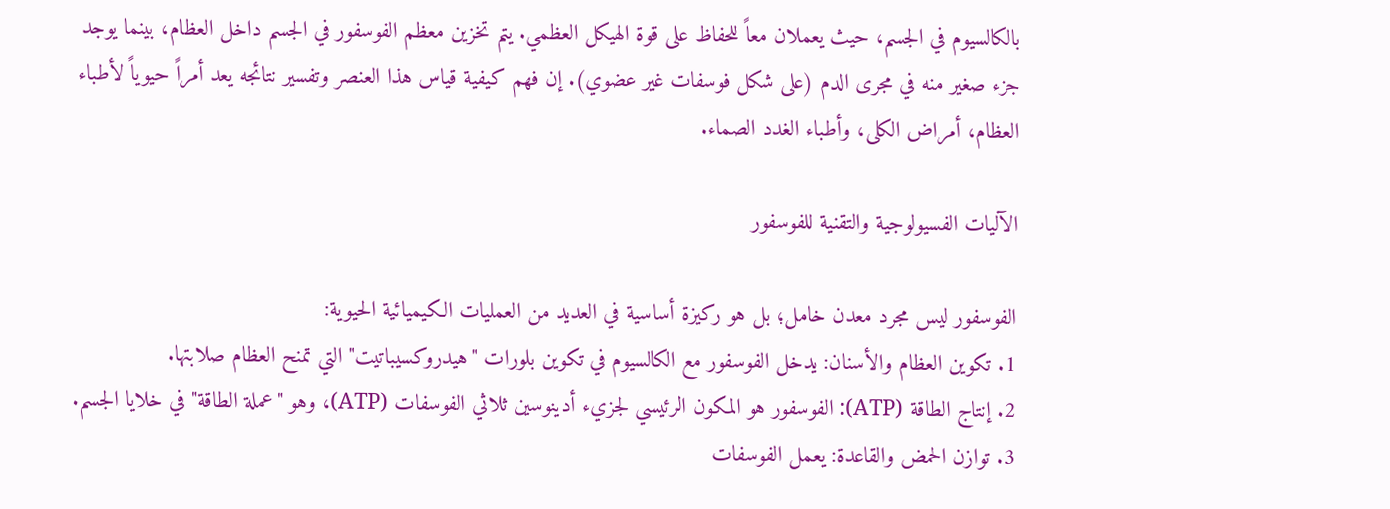بالكالسيوم في الجسم، حيث يعملان معاً للحفاظ على قوة الهيكل العظمي. يتم تخزين معظم الفوسفور في الجسم داخل العظام، بينما يوجد جزء صغير منه في مجرى الدم (على شكل فوسفات غير عضوي). إن فهم كيفية قياس هذا العنصر وتفسير نتائجه يعد أمراً حيوياً لأطباء العظام، أمراض الكلى، وأطباء الغدد الصماء.

الآليات الفسيولوجية والتقنية للفوسفور

الفوسفور ليس مجرد معدن خامل؛ بل هو ركيزة أساسية في العديد من العمليات الكيميائية الحيوية:
1. تكوين العظام والأسنان: يدخل الفوسفور مع الكالسيوم في تكوين بلورات "هيدروكسيباتيت" التي تمنح العظام صلابتها.
2. إنتاج الطاقة (ATP): الفوسفور هو المكون الرئيسي لجزيء أدينوسين ثلاثي الفوسفات (ATP)، وهو "عملة الطاقة" في خلايا الجسم.
3. توازن الحمض والقاعدة: يعمل الفوسفات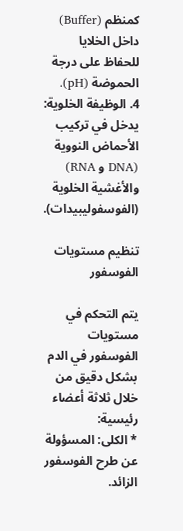كمنظم (Buffer) داخل الخلايا للحفاظ على درجة الحموضة (pH).
4. الوظيفة الخلوية: يدخل في تركيب الأحماض النووية (DNA و RNA) والأغشية الخلوية (الفوسفوليبيدات).

تنظيم مستويات الفوسفور

يتم التحكم في مستويات الفوسفور في الدم بشكل دقيق من خلال ثلاثة أعضاء رئيسية:
* الكلى: المسؤولة عن طرح الفوسفور الزائد.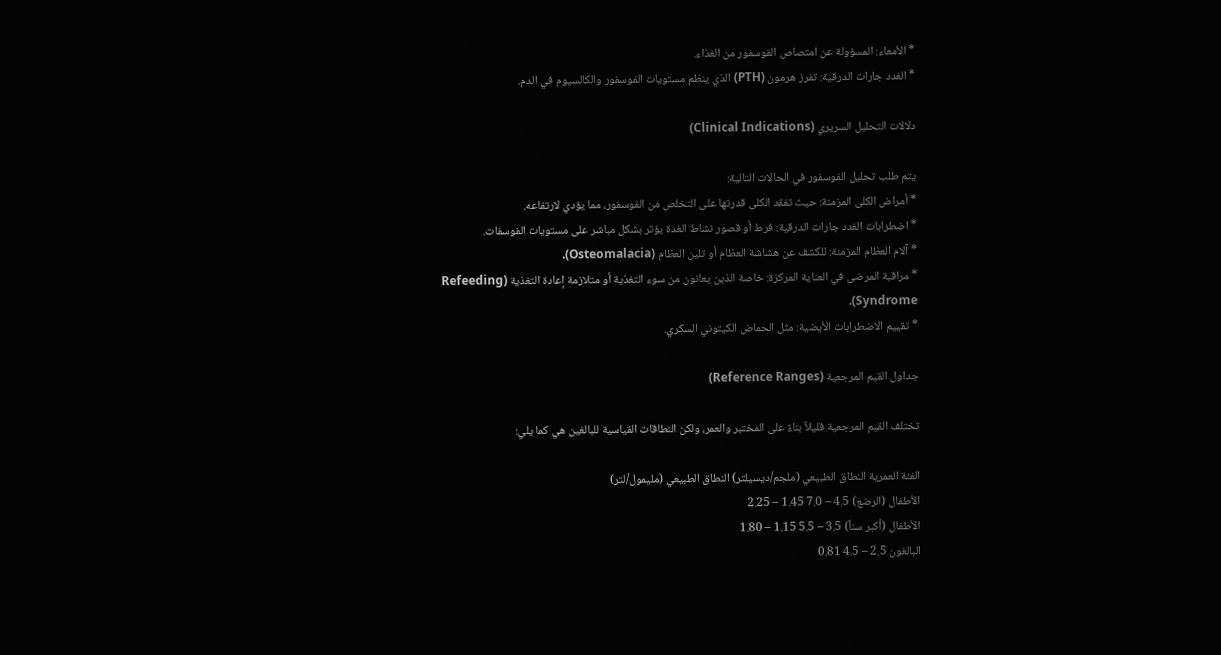* الأمعاء: المسؤولة عن امتصاص الفوسفور من الغذاء.
* الغدد جارات الدرقية: تفرز هرمون (PTH) الذي ينظم مستويات الفوسفور والكالسيوم في الدم.

دلالات التحليل السريري (Clinical Indications)

يتم طلب تحليل الفوسفور في الحالات التالية:
* أمراض الكلى المزمنة: حيث تفقد الكلى قدرتها على التخلص من الفوسفور، مما يؤدي لارتفاعه.
* اضطرابات الغدد جارات الدرقية: فرط أو قصور نشاط الغدة يؤثر بشكل مباشر على مستويات الفوسفات.
* آلام العظام المزمنة: للكشف عن هشاشة العظام أو تلين العظام (Osteomalacia).
* مراقبة المرضى في العناية المركزة: خاصة الذين يعانون من سوء التغذية أو متلازمة إعادة التغذية (Refeeding Syndrome).
* تقييم الاضطرابات الأيضية: مثل الحماض الكيتوني السكري.

جداول القيم المرجعية (Reference Ranges)

تختلف القيم المرجعية قليلاً بناءً على المختبر والعمر، ولكن النطاقات القياسية للبالغين هي كما يلي:

الفئة العمرية النطاق الطبيعي (ملجم/ديسيلتر) النطاق الطبيعي (مليمول/لتر)
الأطفال (الرضع) 4.5 – 7.0 1.45 – 2.25
الأطفال (أكبر سناً) 3.5 – 5.5 1.15 – 1.80
البالغون 2.5 – 4.5 0.81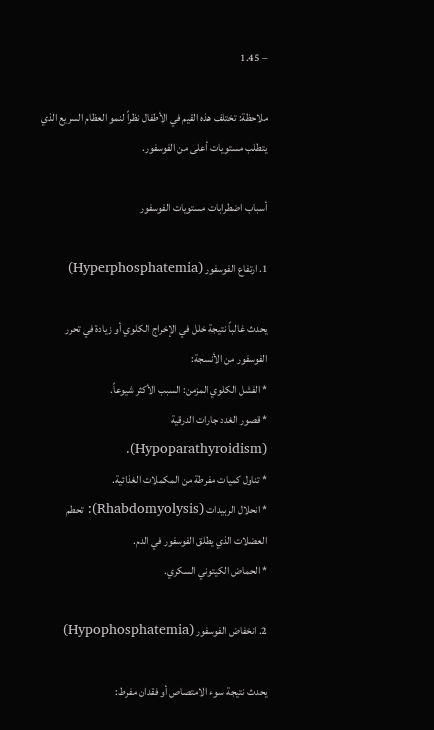– 1.45

ملاحظة: تختلف هذه القيم في الأطفال نظراً لنمو العظام السريع الذي يتطلب مستويات أعلى من الفوسفور.

أسباب اضطرابات مستويات الفوسفور

1. ارتفاع الفوسفور (Hyperphosphatemia)

يحدث غالباً نتيجة خلل في الإخراج الكلوي أو زيادة في تحرر الفوسفور من الأنسجة:
* الفشل الكلوي المزمن: السبب الأكثر شيوعاً.
* قصور الغدد جارات الدرقية (Hypoparathyroidism).
* تناول كميات مفرطة من المكملات الغذائية.
* انحلال الربيدات (Rhabdomyolysis): تحطم العضلات الذي يطلق الفوسفور في الدم.
* الحماض الكيتوني السكري.

2. انخفاض الفوسفور (Hypophosphatemia)

يحدث نتيجة سوء الامتصاص أو فقدان مفرط: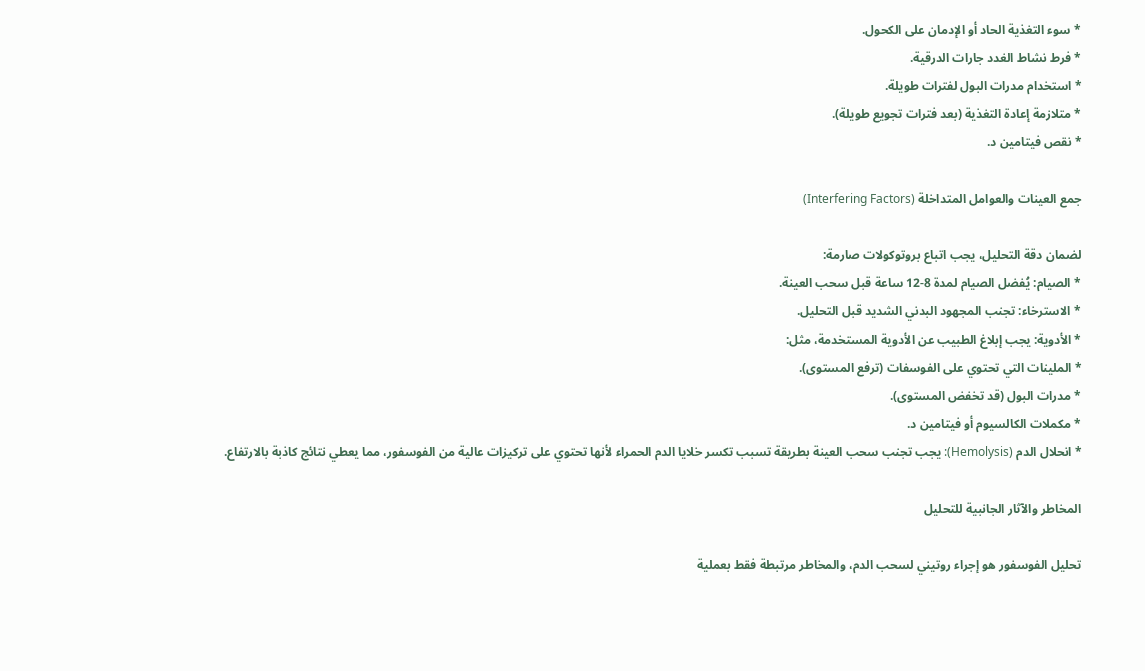* سوء التغذية الحاد أو الإدمان على الكحول.
* فرط نشاط الغدد جارات الدرقية.
* استخدام مدرات البول لفترات طويلة.
* متلازمة إعادة التغذية (بعد فترات تجويع طويلة).
* نقص فيتامين د.

جمع العينات والعوامل المتداخلة (Interfering Factors)

لضمان دقة التحليل، يجب اتباع بروتوكولات صارمة:
* الصيام: يُفضل الصيام لمدة 8-12 ساعة قبل سحب العينة.
* الاسترخاء: تجنب المجهود البدني الشديد قبل التحليل.
* الأدوية: يجب إبلاغ الطبيب عن الأدوية المستخدمة، مثل:
* الملينات التي تحتوي على الفوسفات (ترفع المستوى).
* مدرات البول (قد تخفض المستوى).
* مكملات الكالسيوم أو فيتامين د.
* انحلال الدم (Hemolysis): يجب تجنب سحب العينة بطريقة تسبب تكسر خلايا الدم الحمراء لأنها تحتوي على تركيزات عالية من الفوسفور، مما يعطي نتائج كاذبة بالارتفاع.

المخاطر والآثار الجانبية للتحليل

تحليل الفوسفور هو إجراء روتيني لسحب الدم، والمخاطر مرتبطة فقط بعملية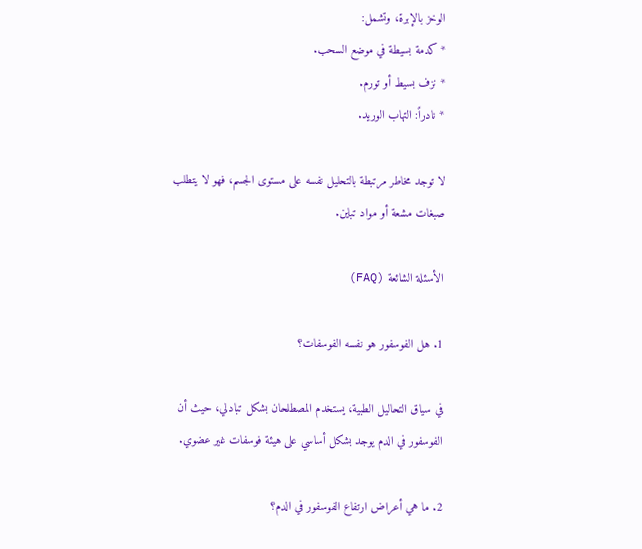الوخز بالإبرة، وتشمل:
* كدمة بسيطة في موضع السحب.
* نزف بسيط أو تورم.
* نادراً: التهاب الوريد.

لا توجد مخاطر مرتبطة بالتحليل نفسه على مستوى الجسم، فهو لا يتطلب صبغات مشعة أو مواد تباين.

الأسئلة الشائعة (FAQ)

1. هل الفوسفور هو نفسه الفوسفات؟

في سياق التحاليل الطبية، يستخدم المصطلحان بشكل تبادلي، حيث أن الفوسفور في الدم يوجد بشكل أساسي على هيئة فوسفات غير عضوي.

2. ما هي أعراض ارتفاع الفوسفور في الدم؟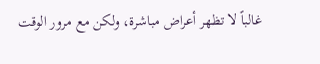غالباً لا تظهر أعراض مباشرة، ولكن مع مرور الوقت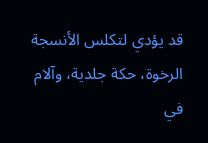قد يؤدي لتكلس الأنسجة الرخوة، حكة جلدية، وآلام في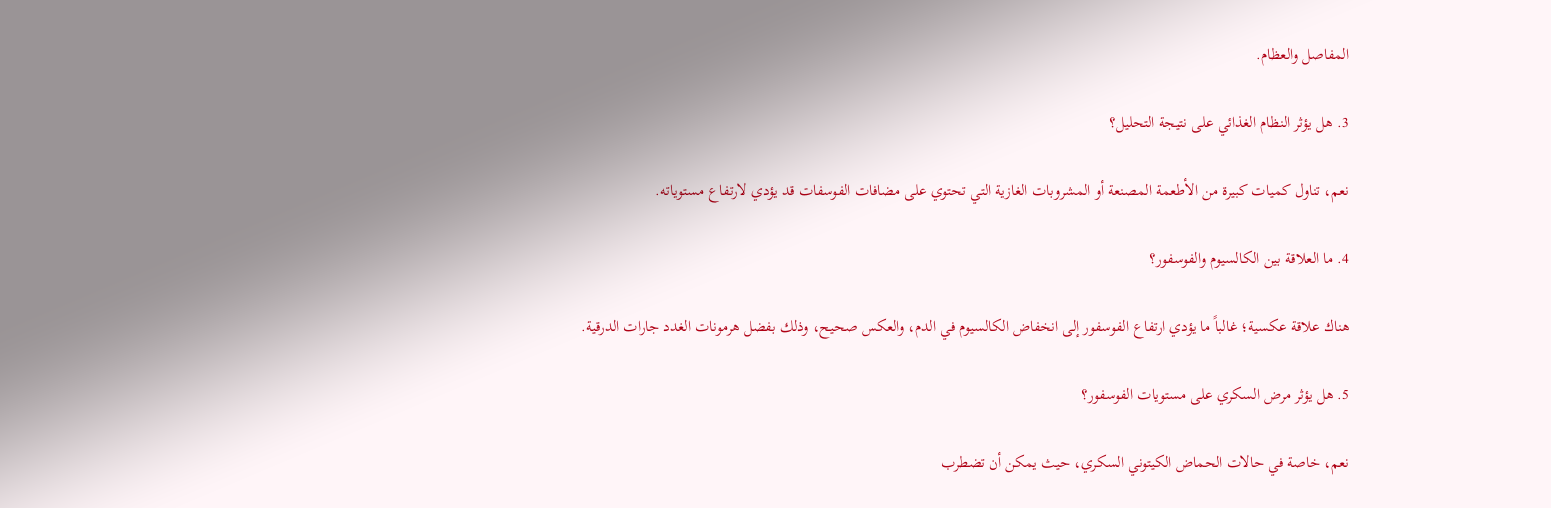المفاصل والعظام.

3. هل يؤثر النظام الغذائي على نتيجة التحليل؟

نعم، تناول كميات كبيرة من الأطعمة المصنعة أو المشروبات الغازية التي تحتوي على مضافات الفوسفات قد يؤدي لارتفاع مستوياته.

4. ما العلاقة بين الكالسيوم والفوسفور؟

هناك علاقة عكسية؛ غالباً ما يؤدي ارتفاع الفوسفور إلى انخفاض الكالسيوم في الدم، والعكس صحيح، وذلك بفضل هرمونات الغدد جارات الدرقية.

5. هل يؤثر مرض السكري على مستويات الفوسفور؟

نعم، خاصة في حالات الحماض الكيتوني السكري، حيث يمكن أن تضطرب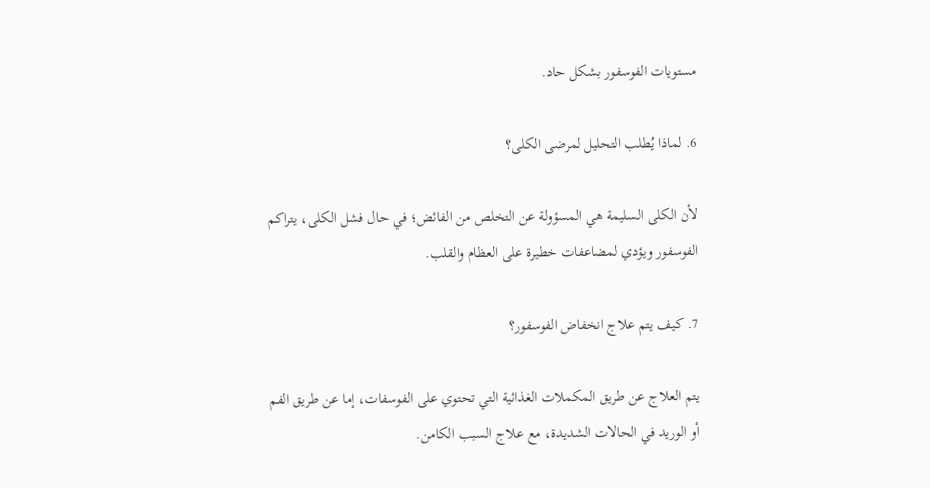مستويات الفوسفور بشكل حاد.

6. لماذا يُطلب التحليل لمرضى الكلى؟

لأن الكلى السليمة هي المسؤولة عن التخلص من الفائض؛ في حال فشل الكلى، يتراكم الفوسفور ويؤدي لمضاعفات خطيرة على العظام والقلب.

7. كيف يتم علاج انخفاض الفوسفور؟

يتم العلاج عن طريق المكملات الغذائية التي تحتوي على الفوسفات، إما عن طريق الفم أو الوريد في الحالات الشديدة، مع علاج السبب الكامن.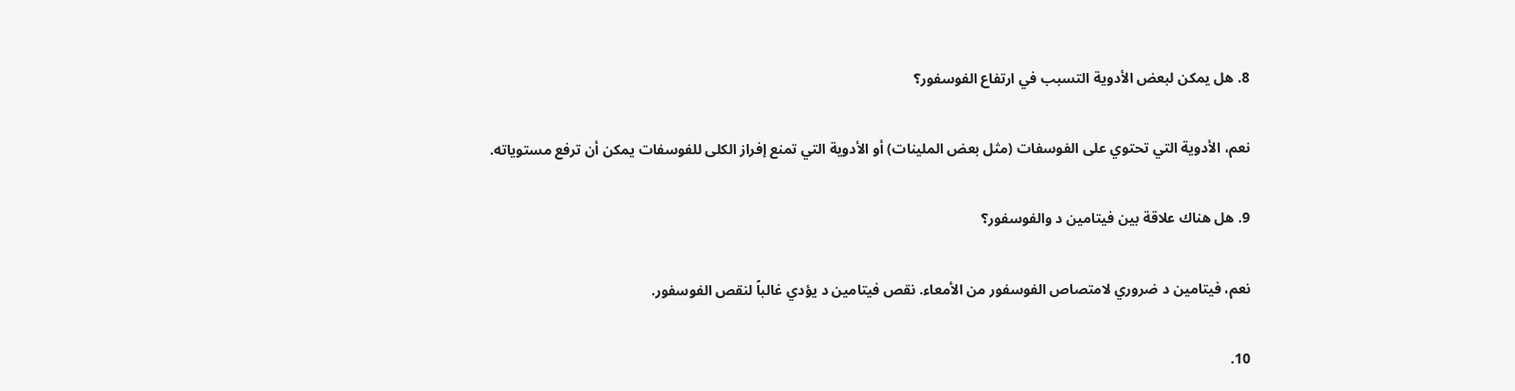8. هل يمكن لبعض الأدوية التسبب في ارتفاع الفوسفور؟

نعم، الأدوية التي تحتوي على الفوسفات (مثل بعض الملينات) أو الأدوية التي تمنع إفراز الكلى للفوسفات يمكن أن ترفع مستوياته.

9. هل هناك علاقة بين فيتامين د والفوسفور؟

نعم، فيتامين د ضروري لامتصاص الفوسفور من الأمعاء. نقص فيتامين د يؤدي غالباً لنقص الفوسفور.

10.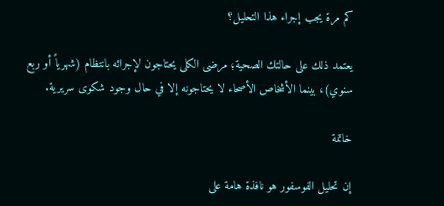كم مرة يجب إجراء هذا التحليل؟

يعتمد ذلك على حالتك الصحية؛ مرضى الكلى يحتاجون لإجرائه بانتظام (شهرياً أو ربع سنوي)، بينما الأشخاص الأصحاء لا يحتاجونه إلا في حال وجود شكوى سريرية.

خاتمة

إن تحليل الفوسفور هو نافذة هامة على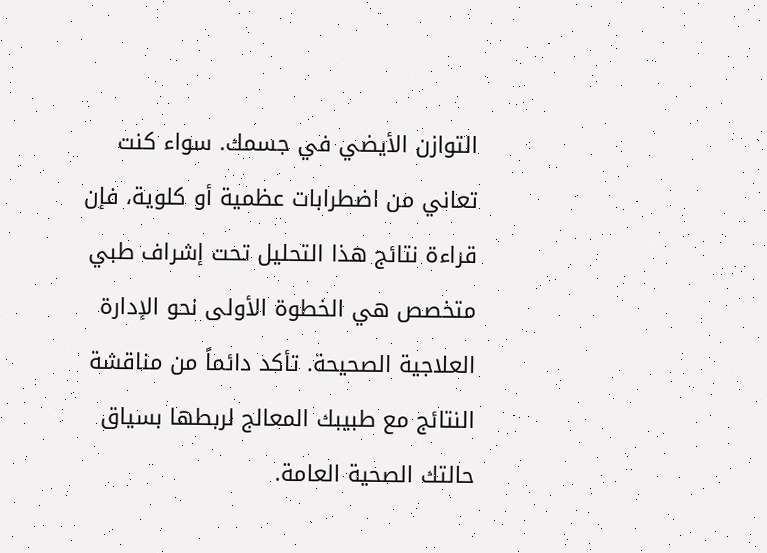التوازن الأيضي في جسمك. سواء كنت تعاني من اضطرابات عظمية أو كلوية، فإن قراءة نتائج هذا التحليل تحت إشراف طبي متخصص هي الخطوة الأولى نحو الإدارة العلاجية الصحيحة. تأكد دائماً من مناقشة النتائج مع طبيبك المعالج لربطها بسياق حالتك الصحية العامة.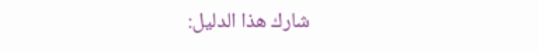شارك هذا الدليل: